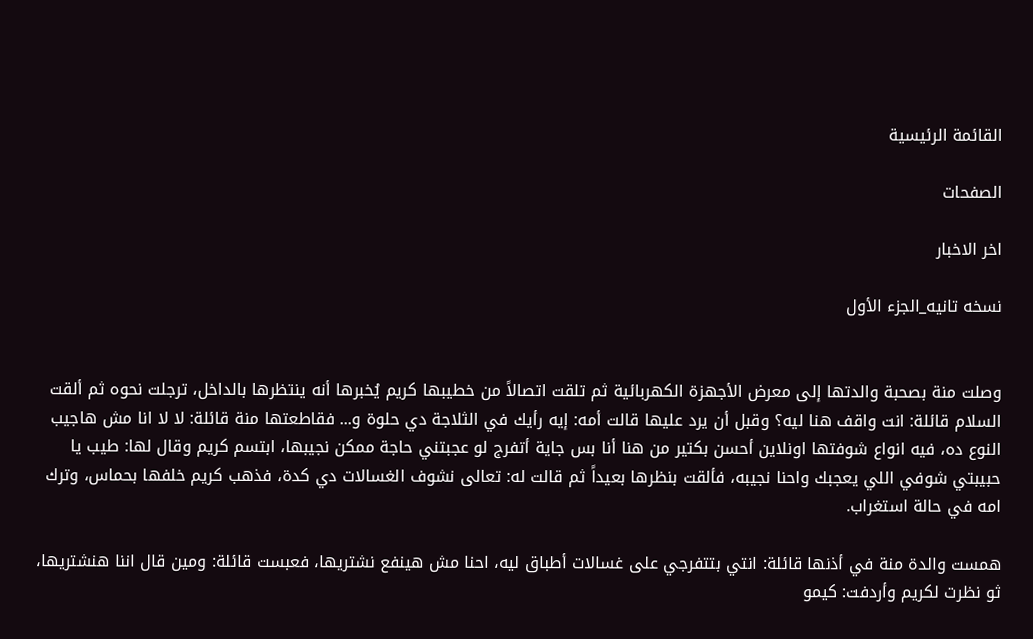القائمة الرئيسية

الصفحات

اخر الاخبار

نسخه تانيه_الجزء الأول


وصلت منة بصحبة والدتها إلى معرض الأجهزة الكهربائية ثم تلقت اتصالاً من خطيبها كريم يُخبرها أنه ينتظرها بالداخل، ترجلت نحوه ثم ألقت السلام قائلة: انت واقف هنا ليه؟ وقبل أن يرد عليها قالت أمه: إيه رأيك في الثلاجة دي حلوة و... فقاطعتها منة قائلة: لا لا انا مش هاجيب النوع ده، فيه انواع شوفتها اونلاين أحسن بكتير من هنا أنا بس جاية أتفرج لو عجبتني حاجة ممكن نجيبها، ابتسم كريم وقال لها: طيب يا حبيبتي شوفي اللي يعجبك واحنا نجيبه، فألقت بنظرها بعيداً ثم قالت له: تعالى نشوف الغسالات دي كدة، فذهب كريم خلفها بحماس، وترك امه في حالة استغراب.

همست والدة منة في أذنها قائلة: انتي بتتفرجي على غسالات أطباق ليه، احنا مش هينفع نشتريها، فعبست قائلة: ومين قال اننا هنشتريها، ثو نظرت لكريم وأردفت: كيمو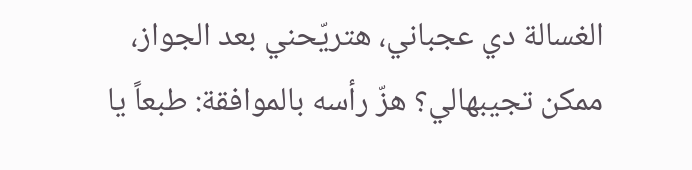الغسالة دي عجباني، هتريّحني بعد الجواز، ممكن تجيبهالي؟ هزّ رأسه بالموافقة: طبعاً يا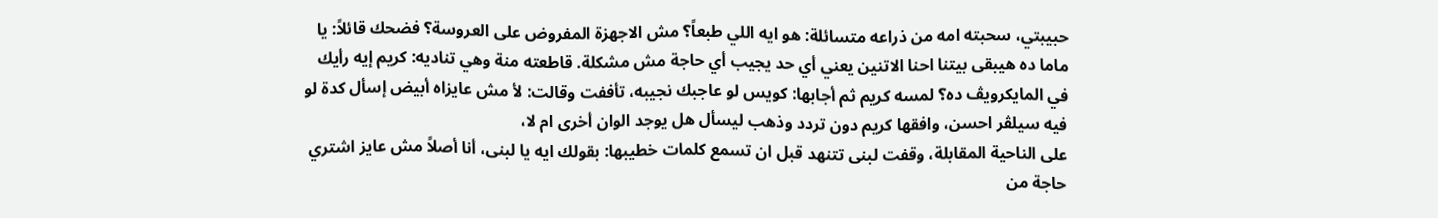حبيبتي، سحبته امه من ذراعه متسائلة: هو ايه اللي طبعاً؟ مش الاجهزة المفروض على العروسة؟ فضحك قائلاً: يا ماما ده هيبقى بيتنا احنا الاتنين يعني أي حد يجيب أي حاجة مش مشكلة. قاطعته منة وهي تناديه: كريم إيه رأيك في المايكرويڤ ده؟ لمسه كريم ثم أجابها: كويس لو عاجبك نجيبه، تأففت وقالت: لأ مش عايزاه أبيض إسأل كدة لو فيه سيلڤر احسن، وافقها كريم دون تردد وذهب ليسأل هل يوجد الوان أخرى ام لا،
على الناحية المقابلة، وقفت لبنى تتنهد قبل ان تسمع كلمات خطيبها: بقولك ايه يا لبنى، أنا أصلاً مش عايز اشتري حاجة من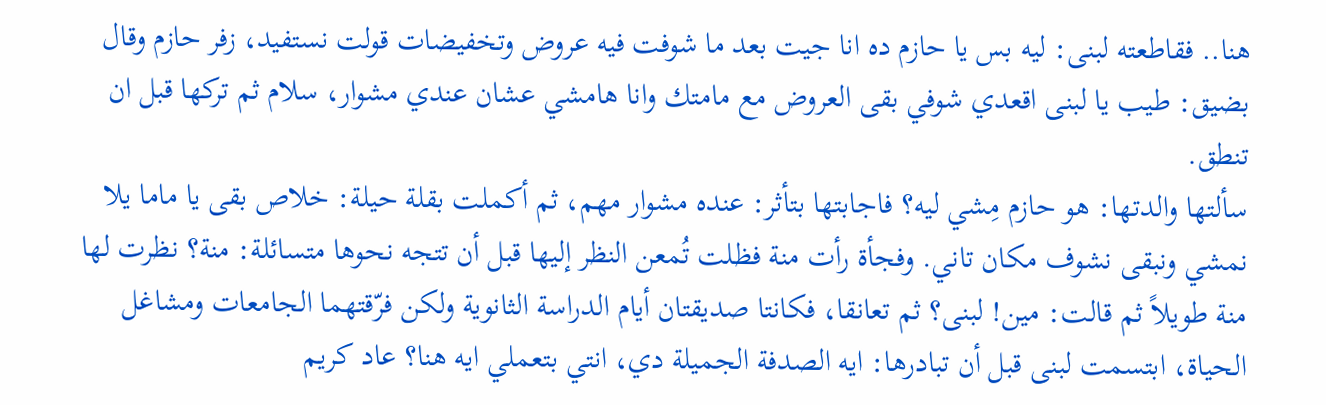هنا.. فقاطعته لبنى: ليه بس يا حازم ده انا جيت بعد ما شوفت فيه عروض وتخفيضات قولت نستفيد، زفر حازم وقال بضيق: طيب يا لبنى اقعدي شوفي بقى العروض مع مامتك وانا هامشي عشان عندي مشوار، سلام ثم تركها قبل ان تنطق.
سألتها والدتها: هو حازم مِشي ليه؟ فاجابتها بتأثر: عنده مشوار مهم، ثم أكملت بقلة حيلة: خلاص بقى يا ماما يلا نمشي ونبقى نشوف مكان تاني. وفجأة رأت منة فظلت تُمعن النظر إليها قبل أن تتجه نحوها متسائلة: منة؟ نظرت لها منة طويلاً ثم قالت: مين! لبنى؟ ثم تعانقا، فكانتا صديقتان أيام الدراسة الثانوية ولكن فرّقتهما الجامعات ومشاغل الحياة، ابتسمت لبنى قبل أن تبادرها: ايه الصدفة الجميلة دي، انتي بتعملي ايه هنا؟ عاد كريم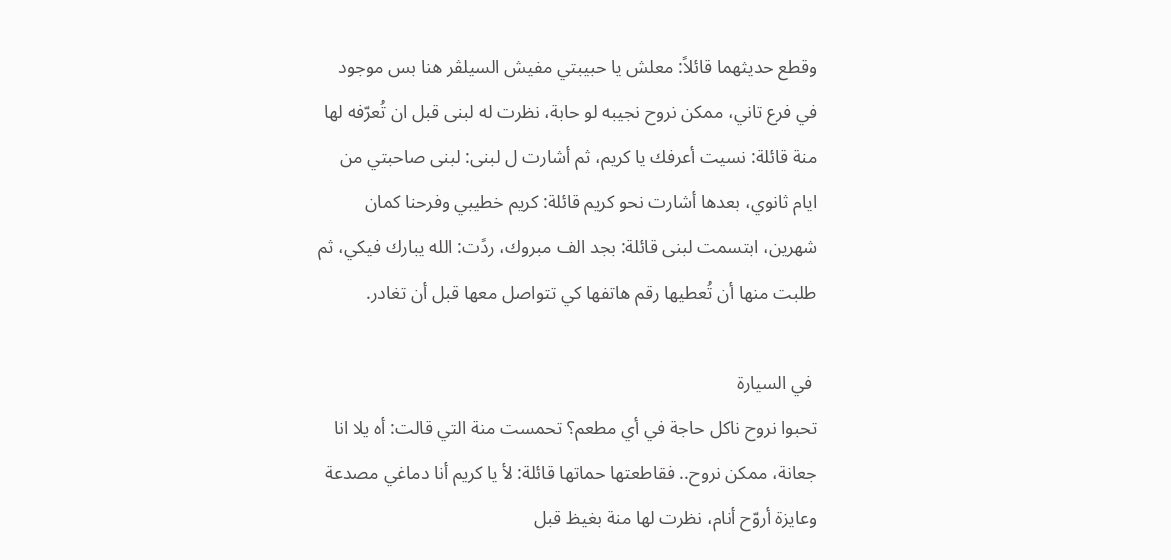وقطع حديثهما قائلاً: معلش يا حبيبتي مفيش السيلڤر هنا بس موجود في فرع تاني، ممكن نروح نجيبه لو حابة، نظرت له لبنى قبل ان تُعرّفه لها منة قائلة: نسيت أعرفك يا كريم، ثم أشارت ل لبنى: لبنى صاحبتي من ايام ثانوي، بعدها أشارت نحو كريم قائلة: كريم خطيبي وفرحنا كمان شهرين، ابتسمت لبنى قائلة: بجد الف مبروك، ردًت: الله يبارك فيكي، ثم طلبت منها أن تُعطيها رقم هاتفها كي تتواصل معها قبل أن تغادر.

 في السيارة
تحبوا نروح ناكل حاجة في أي مطعم؟ تحمست منة التي قالت: أه يلا انا جعانة، ممكن نروح.. فقاطعتها حماتها قائلة: لأ يا كريم أنا دماغي مصدعة وعايزة أروّح أنام، نظرت لها منة بغيظ قبل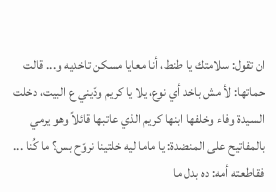ان تقول: سلامتك يا طنط، أنا معايا مسكن تاخديه و... قالت حماتها: لأ مش باخد أي نوع، يلا يا كريم ودّيني ع البيت، دخلت السيدة وفاء وخلفها ابنها كريم الذي عاتبها قائلاً وهو يرمي بالمفاتيح على المنضدة: يا ماما ليه خلتينا نروّح بس؟ ما كُنا ... فقاطعته أمه: ده بدل ما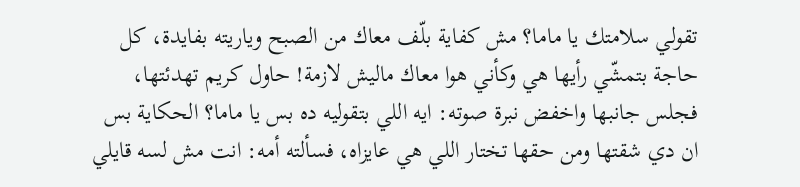تقولي سلامتك يا ماما؟ مش كفاية بلّف معاك من الصبح وياريته بفايدة، كل حاجة بتمشّي رأيها هي وكأني هوا معاك ماليش لازمة! حاول كريم تهدئتها، فجلس جانبها واخفض نبرة صوته: ايه اللي بتقوليه ده بس يا ماما؟ الحكاية بس ان دي شقتها ومن حقها تختار اللي هي عايزاه، فسألته أمه: انت مش لسه قايلي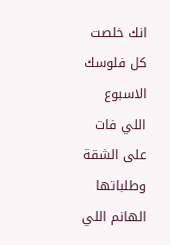انك خلصت كل فلوسك الاسبوع اللي فات على الشقة وطلباتها الهانم اللي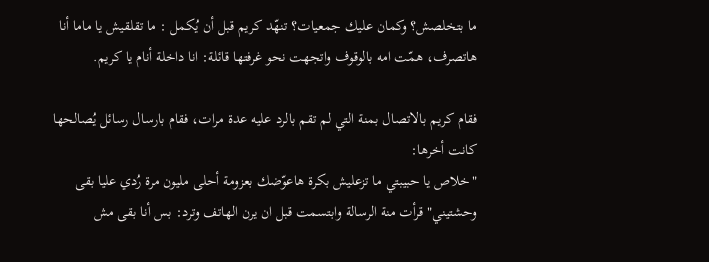ما بتخلصش؟ وكمان عليك جمعيات؟ تنهّد كريم قبل أن يُكمل : ما تقلقيش يا ماما أنا هاتصرف، همّت امه بالوقوف واتجهت نحو غرفتها قائلة: انا داخلة أنام يا كريم.

فقام كريم بالاتصال بمنة التي لم تقم بالرد عليه عدة مرات، فقام بارسال رسائل يُصالحها كانت أخرها:
"خلاص يا حبيبتي ما تزعليش بكرة هاعوّضك بعزومة أحلى مليون مرة رُدي عليا بقى وحشتيني" قرأت منة الرسالة وابتسمت قبل ان يرن الهاتف وترد: بس أنا بقى مش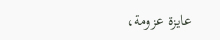عايزة عزومة،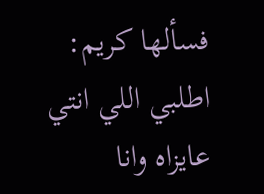فسألها كريم: اطلبي اللي انتي عايزاه وانا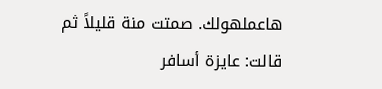هاعملهولك. صمتت منة قليلاً ثم قالت: عايزة أسافر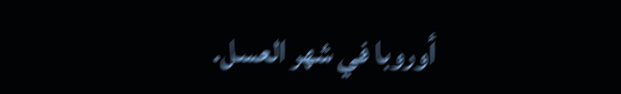أوروبا في شهر العسل.